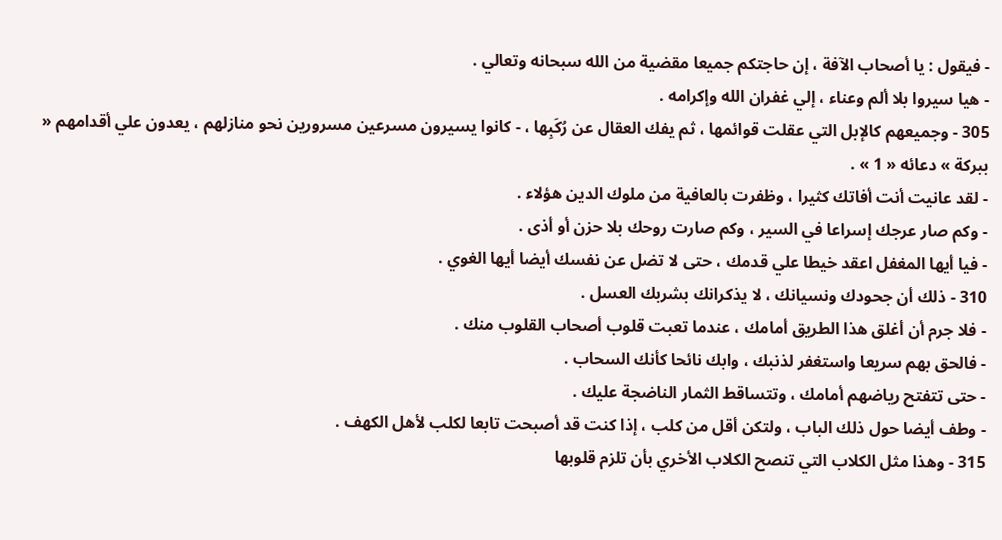- فيقول : يا أصحاب الآفة ، إن حاجتكم جميعا مقضية من الله سبحانه وتعالي .
- هيا سيروا بلا ألم وعناء ، إلي غفران الله وإكرامه .
305 - وجميعهم كالإبل التي عقلت قوائمها ، ثم يفك العقال عن رُكَبِها ، - كانوا يسيرون مسرعين مسرورين نحو منازلهم ، يعدون علي أقدامهم « ببركة » دعائه « 1 » .
- لقد عانيت أنت أفاتك كثيرا ، وظفرت بالعافية من ملوك الدين هؤلاء .
- وكم صار عرجك إسراعا في السير ، وكم صارت روحك بلا حزن أو أذى .
- فيا أيها المغفل اعقد خيطا علي قدمك ، حتى لا تضل عن نفسك أيضا أيها الغوي .
310 - ذلك أن جحودك ونسيانك ، لا يذكرانك بشربك العسل .
- فلا جرم أن أغلق هذا الطريق أمامك ، عندما تعبت قلوب أصحاب القلوب منك .
- فالحق بهم سريعا واستغفر لذنبك ، وابك نائحا كأنك السحاب .
- حتى تتفتح رياضهم أمامك ، وتتساقط الثمار الناضجة عليك .
- وطف أيضا حول ذلك الباب ، ولتكن أقل من كلب ، إذا كنت قد أصبحت تابعا لكلب لأهل الكهف .
315 - وهذا مثل الكلاب التي تنصح الكلاب الأخري بأن تلزم قلوبها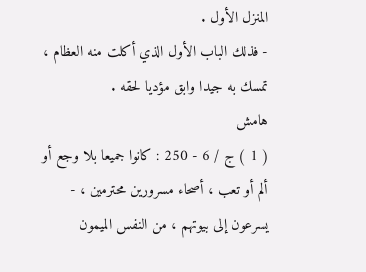المنزل الأول .
- فذلك الباب الأول الذي أكلت منه العظام ، تمسك به جيدا وابق مؤديا لحقه .
هامش
( 1 ) ج / 6 - 250 : كانوا جميعا بلا وجع أو ألم أو تعب ، أصحاء مسرورين محترمين ، - يسرعون إلى بيوتهم ، من النفس الميمون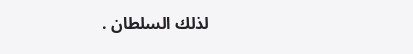لذلك السلطان .